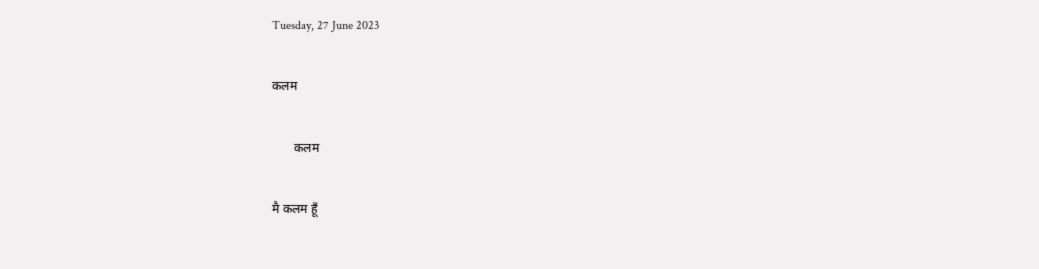Tuesday, 27 June 2023

कलम

       कलम

मै कलम हूँ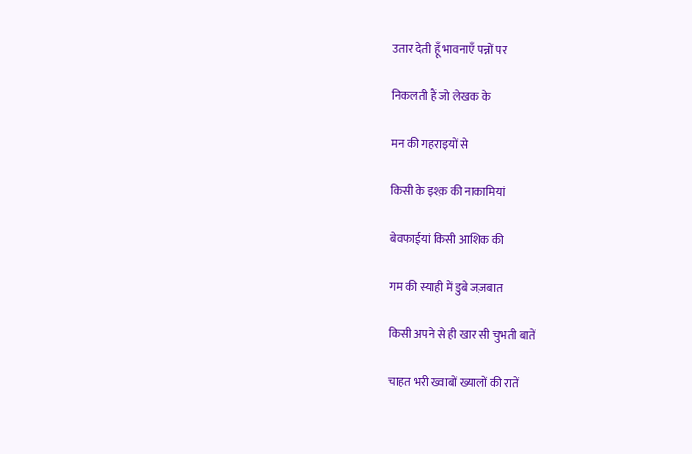उतार देती हूँ भावनाएँ पन्नों पर

निकलती हैं जो लेखक के

मन की गहराइयों से

किसी के इश्क़ की नाकामियां

बेवफाईयां किसी आशिक की

गम की स्याही में डुबे जज़बात

किसी अपने से ही खार सी चुभती बातें

चाहत भरी ख्वाबों ख्यालों की रातें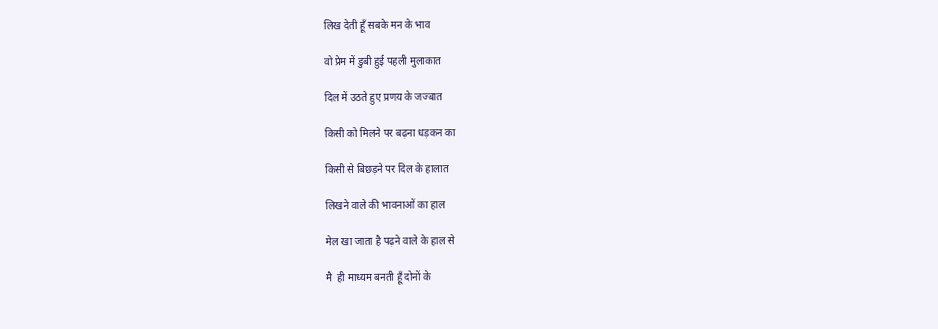लिख देती हूँ सबके मन के भाव

वो प्रेम में डुबी हुई पहली मुलाकात

दिल में उठते हुए प्रणय के जज्बात

किसी को मिलने पर बढ़ना धड़कन का

किसी से बिछड़ने पर दिल के हालात

लिखने वाले की भावनाओं का हाल

मेल खा जाता है पढ़ने वाले के हाल से

मै  ही माध्यम बनती हूँ दोनों के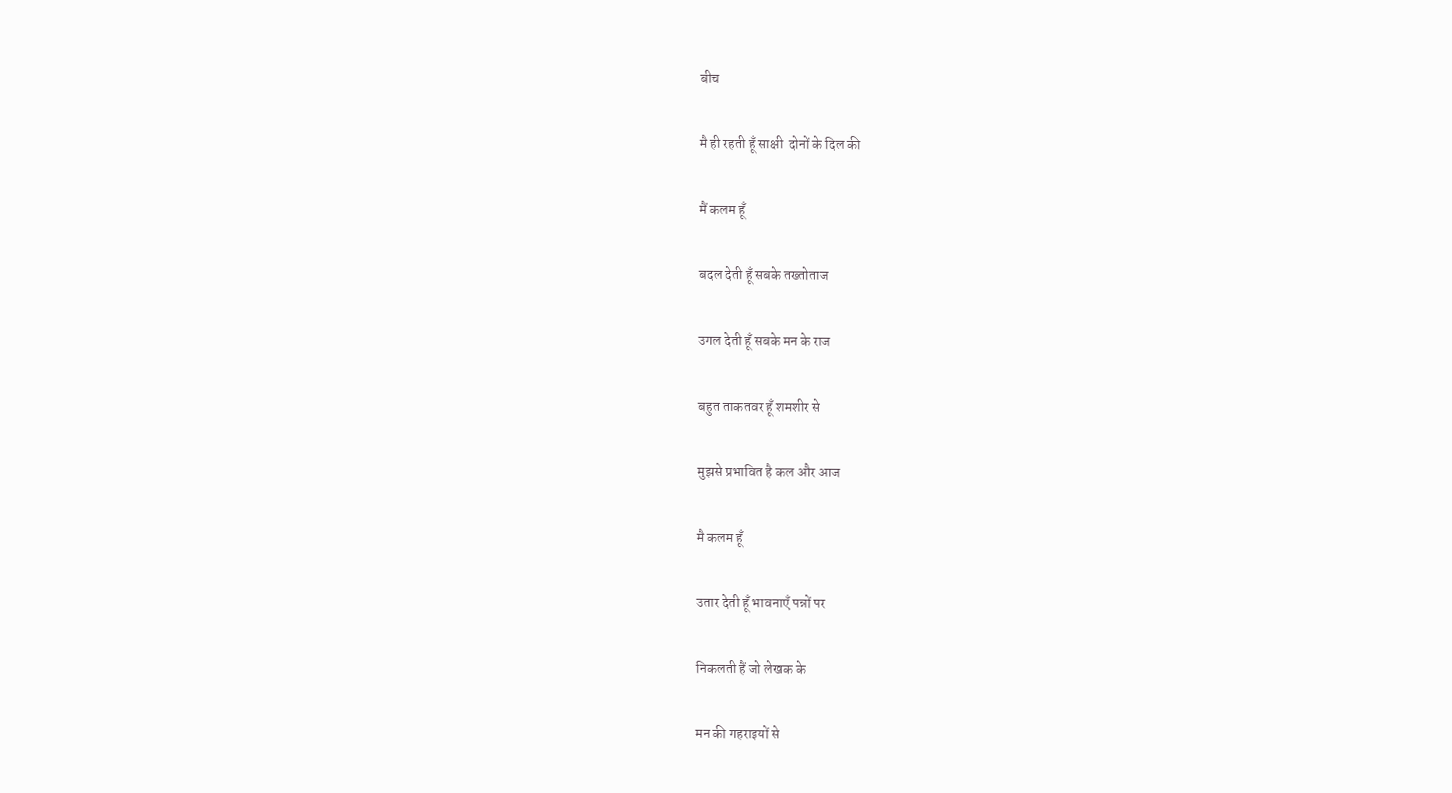बीच

मै ही रहती हूँ साक्षी  दोनों के दिल की

मैं कलम हूँ

बदल देती हूँ सबके तख्तोताज

उगल देती हूँ सबके मन के राज

बहुत ताकतवर हूँ शमशीर से

मुझसे प्रभावित है कल और आज

मै कलम हूँ

उतार देती हूँ भावनाएँ पन्नों पर

निकलती हैं जो लेखक के

मन की गहराइयों से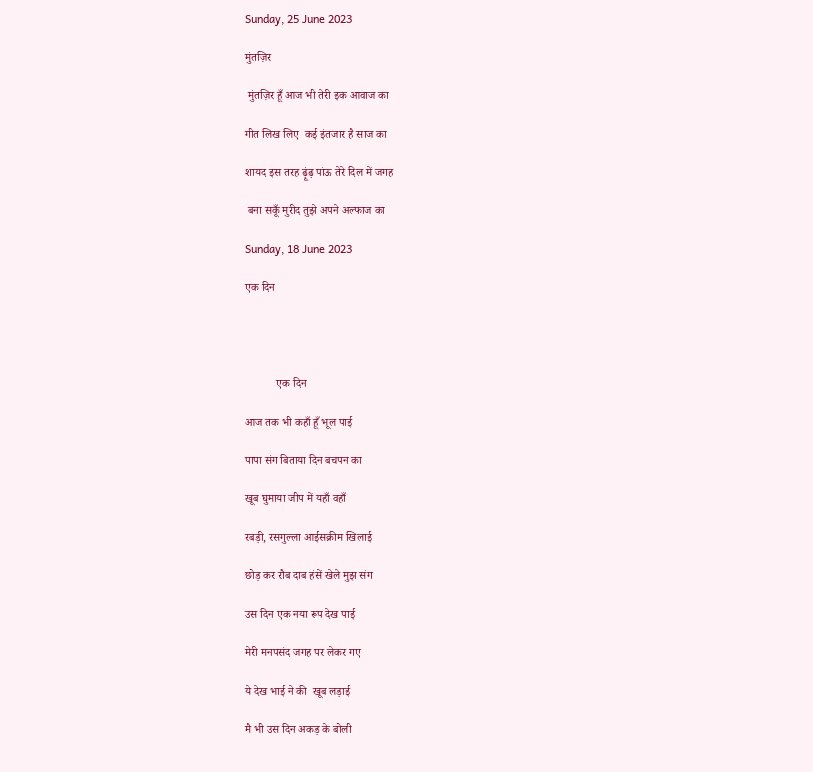Sunday, 25 June 2023

मुंतज़िर

 मुंतज़िर हूँ आज भी तेरी इक आवाज का

गीत लिख लिए  कई इंतजार है साज का

शायद इस तरह ढ़ूंढ़ पांऊ तेरे दिल में जगह

 बना सकूँ मुरीद तुझे अपने अल्फाज का

Sunday, 18 June 2023

एक दिन




           एक दिन

आज तक भी कहाँ हूँ भूल पाई

पापा संग बिताया दिन बचपन का

खूब घुमाया जीप में यहाँ वहाँ

रबड़ी, रसगुल्ला आईसक्रीम खिलाई

छोड़ कर रौब दाब हंसें खेले मुझ संग

उस दिन एक नया रूप देख पाई

मेरी मनपसंद जगह पर लेकर गए

ये देख भाई ने की  खूब लड़ाई

मै भी उस दिन अकड़ के बोली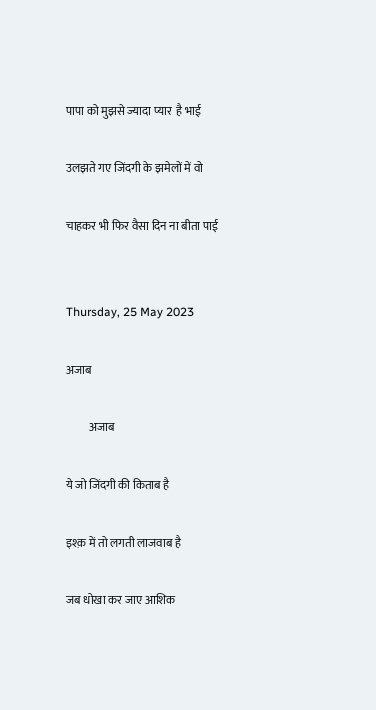पापा को मुझसे ज्यादा प्यार  है भाई

उलझते गए जिंदगी के झमेलों में वो

चाहकर भी फिर वैसा दिन ना बीता पाई


Thursday, 25 May 2023

अजाब

          अजाब

ये जो‌ जिंदगी की किताब है

इश्क़ में तो लगती लाजवाब है

जब धोखा कर जाए आशिक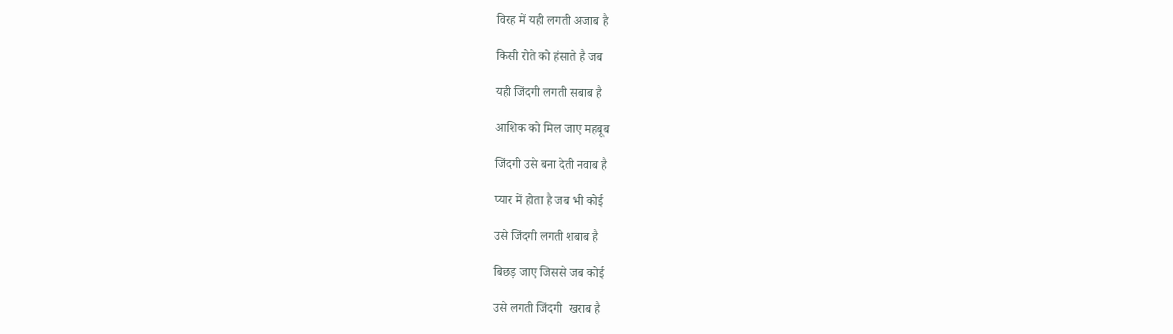विरह में यही लगती अजाब है

किसी रोते को हंसाते है जब

यही जिंदगी लगती सबाब है

आशिक को मिल जाए महबूब

जिंदगी उसे बना देती नवाब है

प्यार में होता है जब भी कोई

उसे जिंदगी लगती शबाब है

बिछड़ जाए जिससे जब कोई

उसे लगती जिंदगी  खराब है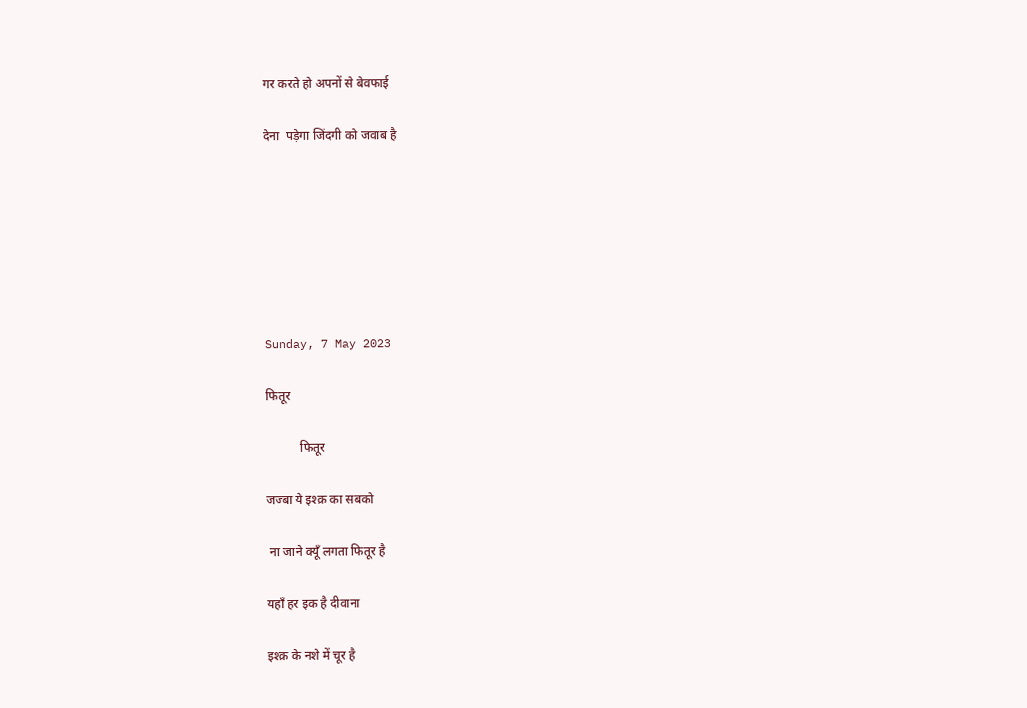गर करते हो अपनों से बेवफाई

देना  पड़ेगा जिंदगी को जवाब है







Sunday, 7 May 2023

फितूर

           फितूर

जज्बा ये इश्क़ का सबको

 ना जाने क्यूँ लगता फितूर है

यहाँ हर इक है दीवाना

इश्क़ के नशे में चूर है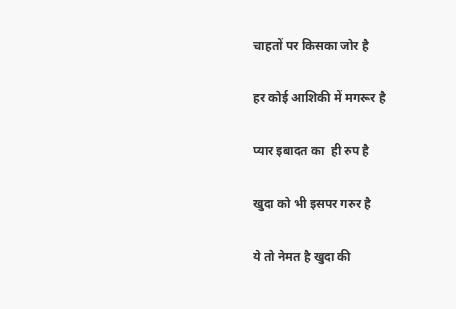चाहतों पर किसका जोर है

हर कोई आशिकी में मगरूर है

प्यार इबादत का  ही रुप है

खुदा को भी इसपर गरुर है

ये तो नेमत है खुदा की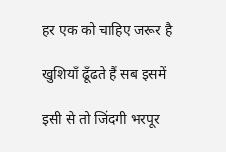हर एक को चाहिए जरूर है

खुशियाँ ढूँढते हैं सब इसमें

इसी से तो जिंदगी भरपूर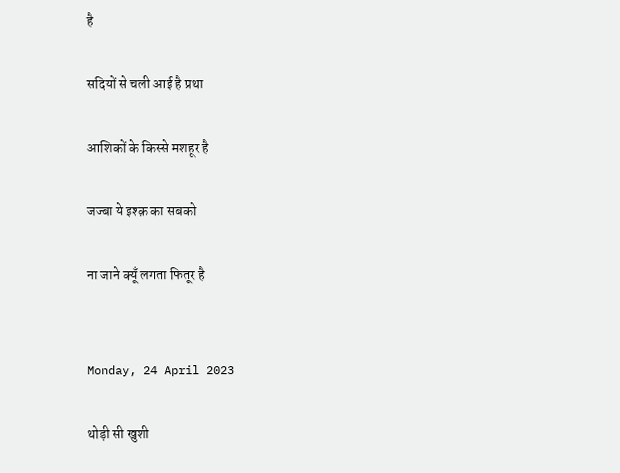है

सदियों से चली आई है प्रथा

आशिकों के किस्से मशहूर है

जज्बा ये इश्क़ का सबको

ना जाने क्यूँ लगता फितूर है


Monday, 24 April 2023

थोड़ी सी खुशी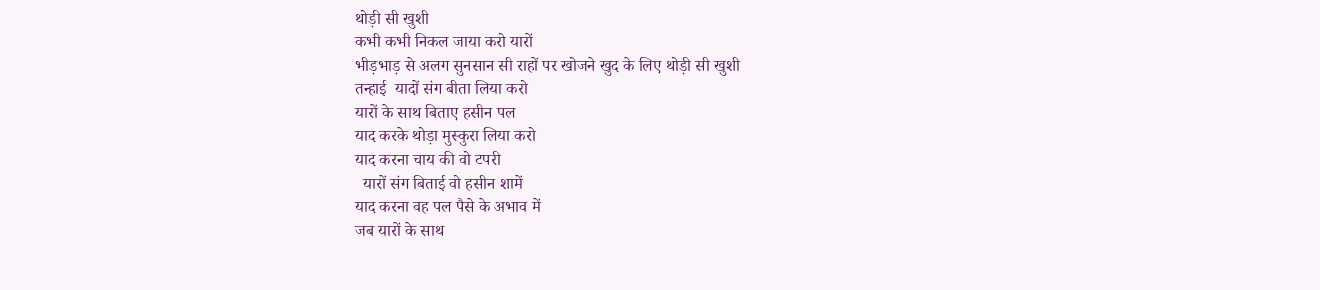थोड़ी सी खुशी
कभी कभी निकल जाया करो यारों
भीड़भाड़ से अलग सुनसान सी राहों पर खोजने खुद के लिए थोड़ी सी खुशी
तन्हाई  यादों संग बीता लिया करो
यारों के साथ बिताए हसीन पल
याद करके थोड़ा मुस्कुरा लिया करो
याद करना चाय की वो टपरी
  यारों संग बिताई वो हसीन शामें
याद करना वह पल पैसे के अभाव में
जब यारों के साथ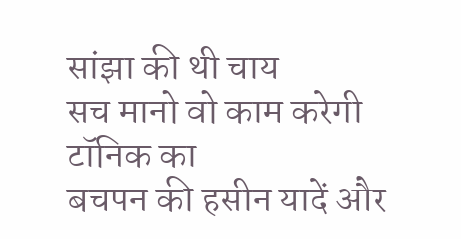सांझा की थी चाय
सच मानो वो काम करेगी टॉनिक का
बचपन की हसीन यादें और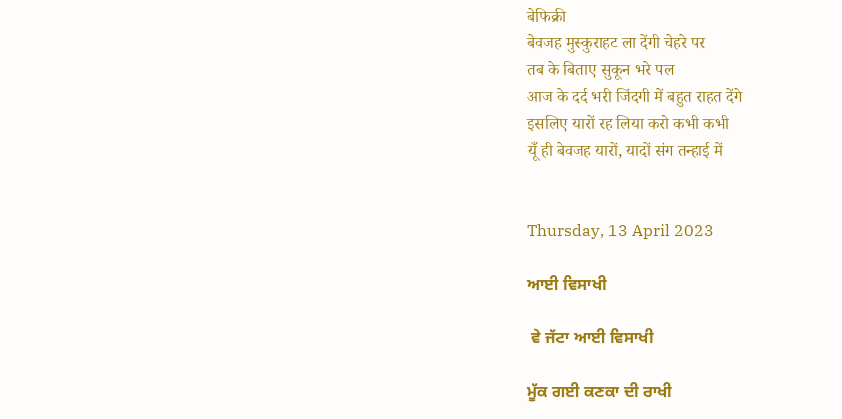बेफिक्री
बेवजह मुस्कुराहट ला देंगी चेहरे पर
तब के बिताए सुकून भरे पल
आज के दर्द भरी जिंदगी में बहुत राहत देंगे
इसलिए यारों रह लिया करो कभी कभी
यूँ ही बेवजह यारों, यादों संग तन्हाई में


Thursday, 13 April 2023

ਆਈ ਵਿਸਾਖੀ

 ਵੇ ਜੱਟਾ ਆਈ ਵਿਸਾਖੀ

ਮੂੱਕ ਗਈ ਕਣਕਾ ਦੀ ਰਾਖੀ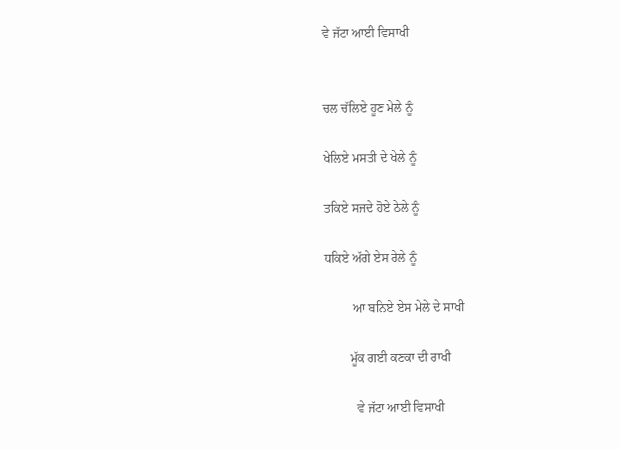ਵੇ ਜੱਟਾ ਆਈ ਵਿਸਾਖੀ


ਚਲ ਚੱਲਿਏ ਹੂਣ ਮੇਲੇ ਨੂੰ

ਖੇਲਿਏ ਮਸਤੀ ਦੇ ਖੇਲੇ ਨੂੰ

ਤਕਿਏ ਸਜਦੇ ਹੋਏ ਠੇਲੇ ਨੂੰ

ਧਕਿਏ ਅੱਗੇ ਏਸ ਰੇਲੇ ਨੂੰ

         ਆ ਬਨਿਏ ਏਸ ਮੇਲੇ ਦੇ ਸਾਖੀ

        ਮੂੱਕ ਗਈ ਕਣਕਾ ਦੀ ਰਾਖੀ

          ਵੇ ਜੱਟਾ ਆਈ ਵਿਸਾਖੀ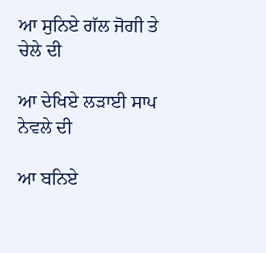ਆ ਸੁਨਿਏ ਗੱਲ ਜੋਗੀ ਤੇ ਚੇਲੇ ਦੀ

ਆ ਦੇਖਿਏ ਲੜਾਈ ਸਾਪ ਨੇਵਲੇ ਦੀ

ਆ ਬਨਿਏ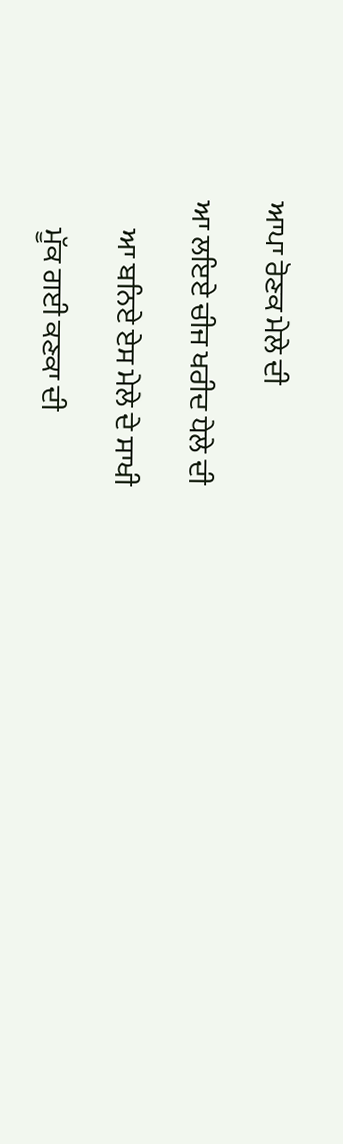ਆਪਾ ਰੋਣਕ ਮੇਲੇ ਦੀ

ਆ ਲਇਏ ਚੀਜ ਖਰੀਦ ਧੇਲੇ ਦੀ

     ਆ ਬਨਿਏ ਏਸ ਮੇਲੇ ਦੇ ਸਾਖੀ

     ਮੂੱਕ ਗਈ ਕਣਕਾ ਦੀ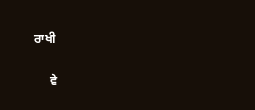ਰਾਖੀ

     ਵੇ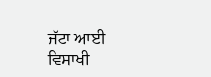ਜੱਟਾ ਆਈ ਵਿਸਾਖੀ